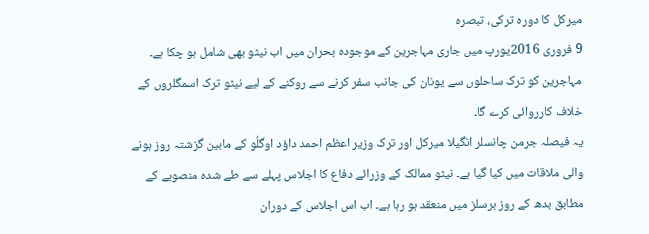میرکل کا دورہ ترکی، تبصرہ
9 فروری 2016یورپ میں جاری مہاجرین کے موجودہ بحران میں اب نیٹو بھی شامل ہو چکا ہے۔ مہاجرین کو ترک ساحلوں سے یونان کی جانب سفر کرنے سے روکنے کے لیے نیٹو ترک اسمگلروں کے خلاف کارروائی کرے گا۔
یہ فیصلہ جرمن چانسلر انگیلا میرکل اور ترک وزیر اعظم احمد داؤد اوگلُو کے مابین گزشتہ روز ہونے والی ملاقات میں کیا گیا ہے۔ نیٹو ممالک کے وزرائے دفاع کا اجلاس پہلے سے طے شدہ منصوبے کے مطابق بدھ کے روز برسلز میں منعقد ہو رہا ہے۔ اب اس اجلاس کے دوران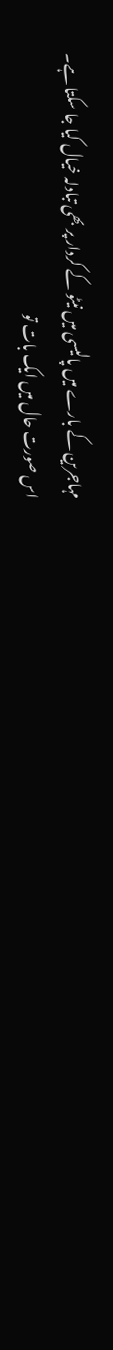مہاجرین کے بارے میں پالیسی میں نیٹو کے کردار پر بھی تبادلہ خیال کیا جا سکتا ہے۔
اس صورت حال میں ایک بات تو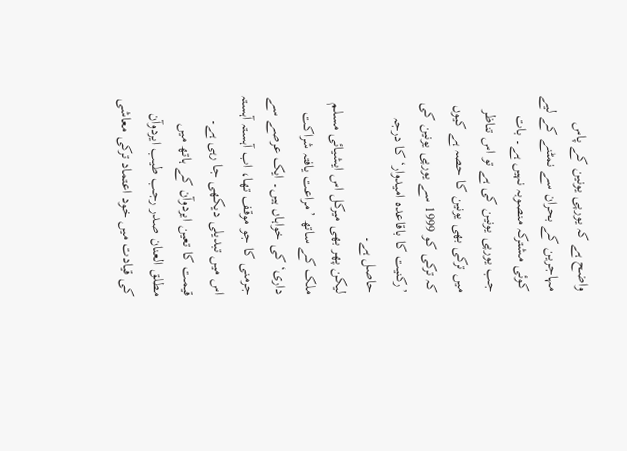واضح ہے کہ یورپی یونین کے پاس مہاجرین کے بحران سے نمٹنے کے لیے کوئی مشترکہ منصوبہ نہیں ہے۔ بات جب یورپی یونین کی ہے تو اس تناظر میں ترکی بھی یونین کا حصہ ہے کیوں کہ ترکی کو 1999 سے یورپی یونین کی ’رکنیت کا باقاعدہ امیدوار‘ کا درجہ حاصل ہے۔
لیکن پھر بھی میرکل اس ایشیائی مسلم ملک کے ساتھ ’مراعت یافتہ شراکت داری‘ کی خواہاں ہیں۔ ایک عرصے سے جرمنی کا جو موقف تھا، اب آہستہ آہستہ اس میں تبدیلی دیکھی جا رہی ہے۔
قیمت کا تعین ایردوآن کے ہاتھ میں
مطلق العنان صدر رجب طیب ایردوآن کی قیادت میں خود اعتماد ترکی معاشی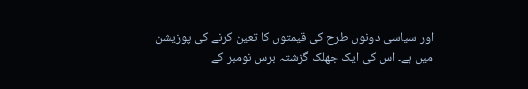اور سیاسی دونوں طرح کی قیمتوں کا تعین کرنے کی پوزیشن میں ہے۔ اس کی ایک جھلک گزشتہ برس نومبر کے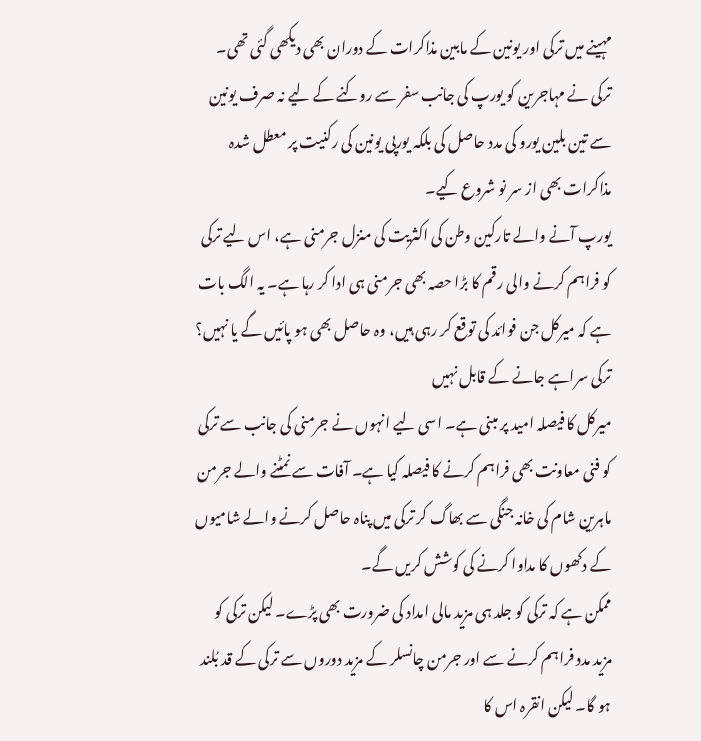مہینے میں ترکی اور یونین کے مابین مذاکرات کے دوران بھی دیکھی گئی تھی۔
ترکی نے مہاجرین کو یورپ کی جانب سفر سے روکنے کے لیے نہ صرف یونین سے تین بلین یورو کی مدد حاصل کی بلکہ یورپی یونین کی رکنیت پر معطل شدہ مذاکرات بھی از سر نو شروع کیے۔
یورپ آنے والے تارکین وطن کی اکثریت کی منزل جرمنی ہے، اس لیے ترکی کو فراہم کرنے والی رقم کا بڑا حصہ بھی جرمنی ہی ادا کر رہا ہے۔ یہ الگ بات ہے کہ میرکل جن فوائد کی توقع کر رہی ہیں، وہ حاصل بھی ہو پائیں گے یا نہیں؟
ترکی سراہے جانے کے قابل نہیں
میرکل کا فیصلہ امید پر مبنی ہے۔ اسی لیے انہوں نے جرمنی کی جانب سے ترکی کو فنی معاونت بھی فراہم کرنے کا فیصلہ کیا ہے۔ آفات سے نمٹنے والے جرمن ماہرین شام کی خانہ جنگی سے بھاگ کر ترکی میں پناہ حاصل کرنے والے شامیوں کے دکھوں کا مداوا کرنے کی کوشش کریں گے۔
ممکن ہے کہ ترکی کو جلد ہی مزید مالی امداد کی ضرورت بھی پڑے۔ لیکن ترکی کو مزید مدد فراہم کرنے سے اور جرمن چانسلر کے مزید دوروں سے ترکی کے قد بُلند ہو گا۔ لیکن انقرہ اس کا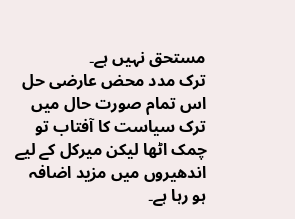مستحق نہیں ہے۔
ترک مدد محض عارضی حل
اس تمام صورت حال میں ترک سیاست کا آفتاب تو چمک اٹھا لیکن میرکل کے لیے اندھیروں میں مزید اضافہ ہو رہا ہے۔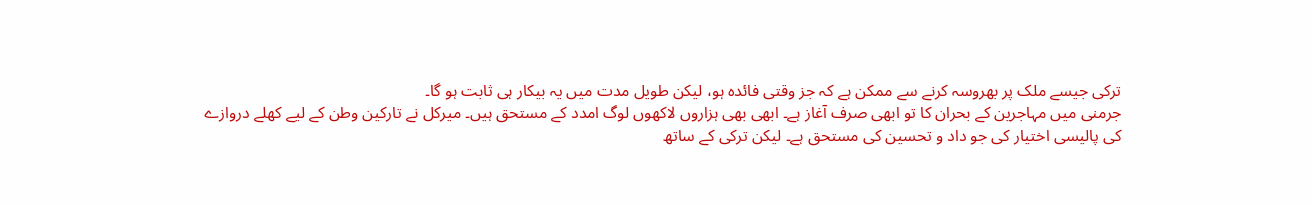ترکی جیسے ملک پر بھروسہ کرنے سے ممکن ہے کہ جز وقتی فائدہ ہو، لیکن طویل مدت میں یہ بیکار ہی ثابت ہو گا۔
جرمنی میں مہاجرین کے بحران کا تو ابھی صرف آغاز ہے۔ ابھی بھی ہزاروں لاکھوں لوگ امدد کے مستحق ہیں۔ میرکل نے تارکین وطن کے لیے کھلے دروازے کی پالیسی اختیار کی جو داد و تحسین کی مستحق ہے۔ لیکن ترکی کے ساتھ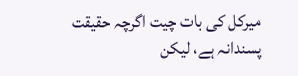میرکل کی بات چیت اگرچہ حقیقت پسندانہ ہے، لیکن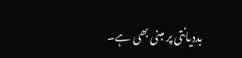بددیانتی پر مبنی بھی ہے۔